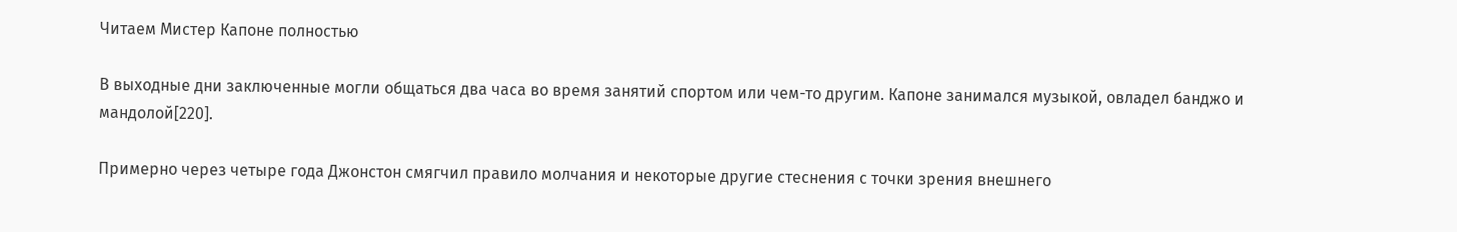Читаем Мистер Капоне полностью

В выходные дни заключенные могли общаться два часа во время занятий спортом или чем-то другим. Капоне занимался музыкой, овладел банджо и мандолой[220].

Примерно через четыре года Джонстон смягчил правило молчания и некоторые другие стеснения с точки зрения внешнего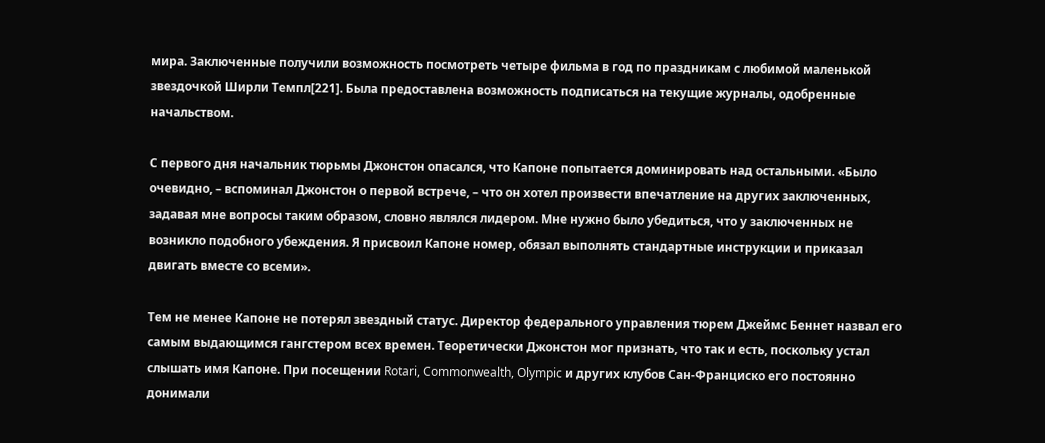мира. Заключенные получили возможность посмотреть четыре фильма в год по праздникам с любимой маленькой звездочкой Ширли Темпл[221]. Была предоставлена возможность подписаться на текущие журналы, одобренные начальством.

С первого дня начальник тюрьмы Джонстон опасался, что Капоне попытается доминировать над остальными. «Было очевидно, – вспоминал Джонстон о первой встрече, – что он хотел произвести впечатление на других заключенных, задавая мне вопросы таким образом, словно являлся лидером. Мне нужно было убедиться, что у заключенных не возникло подобного убеждения. Я присвоил Капоне номер, обязал выполнять стандартные инструкции и приказал двигать вместе со всеми».

Тем не менее Капоне не потерял звездный статус. Директор федерального управления тюрем Джеймс Беннет назвал его самым выдающимся гангстером всех времен. Теоретически Джонстон мог признать, что так и есть, поскольку устал слышать имя Капоне. При посещении Rotari, Commonwealth, Olympic и других клубов Сан-Франциско его постоянно донимали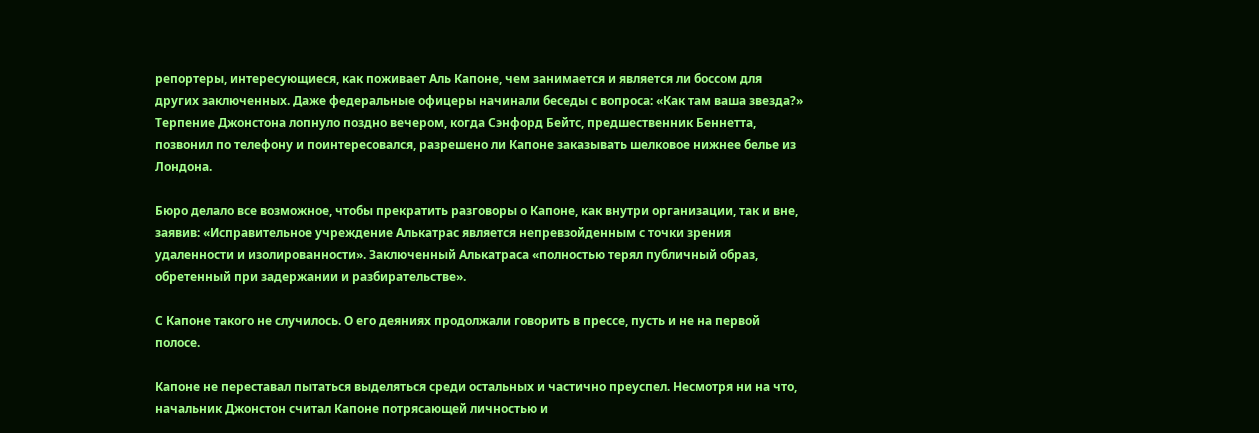репортеры, интересующиеся, как поживает Аль Капоне, чем занимается и является ли боссом для других заключенных. Даже федеральные офицеры начинали беседы с вопроса: «Как там ваша звезда?» Терпение Джонстона лопнуло поздно вечером, когда Сэнфорд Бейтс, предшественник Беннетта, позвонил по телефону и поинтересовался, разрешено ли Капоне заказывать шелковое нижнее белье из Лондона.

Бюро делало все возможное, чтобы прекратить разговоры о Капоне, как внутри организации, так и вне, заявив: «Исправительное учреждение Алькатрас является непревзойденным с точки зрения удаленности и изолированности». Заключенный Алькатраса «полностью терял публичный образ, обретенный при задержании и разбирательстве».

С Капоне такого не случилось. О его деяниях продолжали говорить в прессе, пусть и не на первой полосе.

Капоне не переставал пытаться выделяться среди остальных и частично преуспел. Несмотря ни на что, начальник Джонстон считал Капоне потрясающей личностью и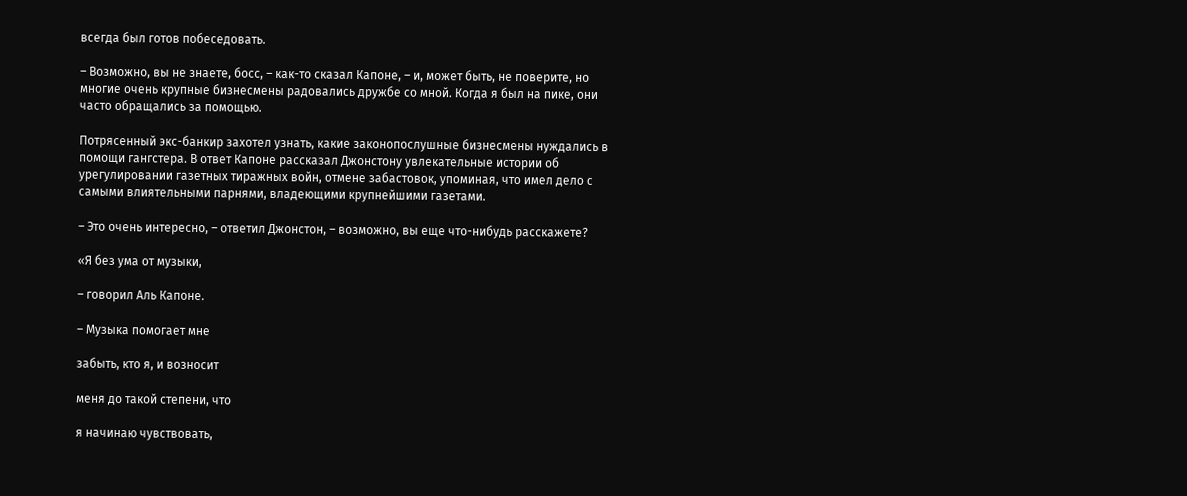всегда был готов побеседовать.

– Возможно, вы не знаете, босс, – как-то сказал Капоне, – и, может быть, не поверите, но многие очень крупные бизнесмены радовались дружбе со мной. Когда я был на пике, они часто обращались за помощью.

Потрясенный экс-банкир захотел узнать, какие законопослушные бизнесмены нуждались в помощи гангстера. В ответ Капоне рассказал Джонстону увлекательные истории об урегулировании газетных тиражных войн, отмене забастовок, упоминая, что имел дело с самыми влиятельными парнями, владеющими крупнейшими газетами.

– Это очень интересно, – ответил Джонстон, – возможно, вы еще что-нибудь расскажете?

«Я без ума от музыки,

– говорил Аль Капоне.

– Музыка помогает мне

забыть, кто я, и возносит

меня до такой степени, что

я начинаю чувствовать,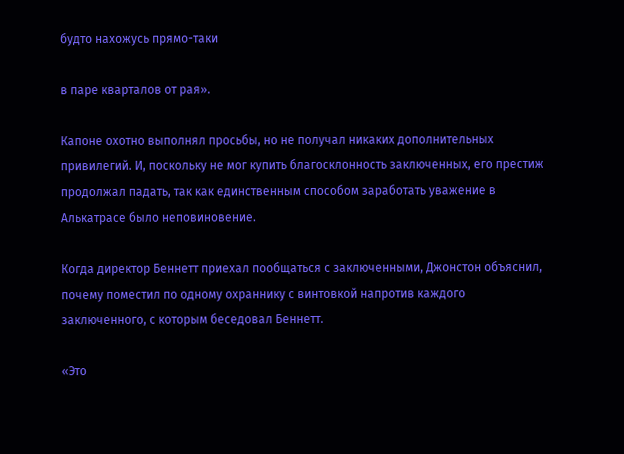будто нахожусь прямо-таки

в паре кварталов от рая».

Капоне охотно выполнял просьбы, но не получал никаких дополнительных привилегий. И, поскольку не мог купить благосклонность заключенных, его престиж продолжал падать, так как единственным способом заработать уважение в Алькатрасе было неповиновение.

Когда директор Беннетт приехал пообщаться с заключенными, Джонстон объяснил, почему поместил по одному охраннику с винтовкой напротив каждого заключенного, с которым беседовал Беннетт.

«Это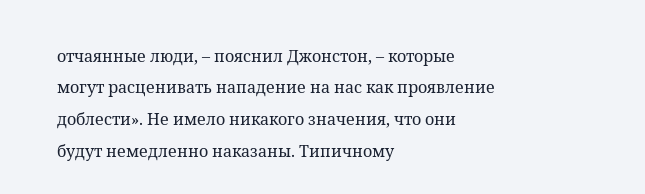отчаянные люди, – пояснил Джонстон, – которые могут расценивать нападение на нас как проявление доблести». Не имело никакого значения, что они будут немедленно наказаны. Типичному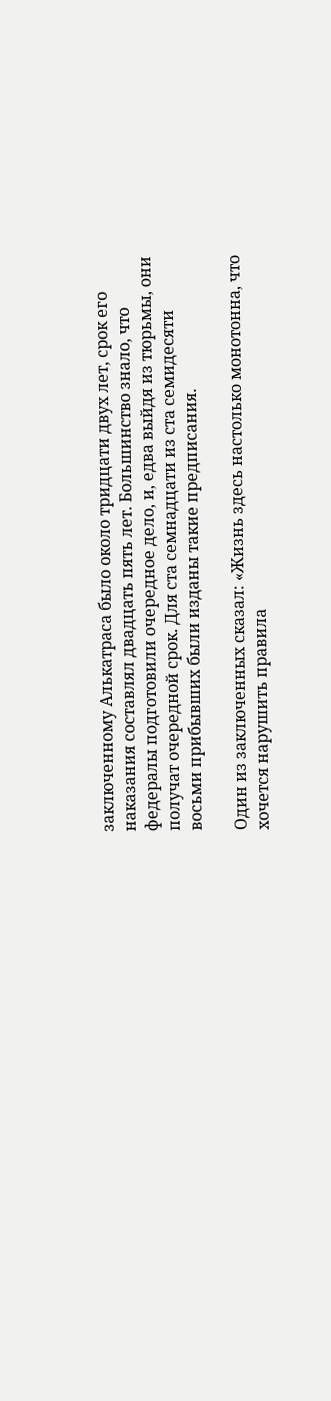заключенному Алькатраса было около тридцати двух лет, срок его наказания составлял двадцать пять лет. Большинство знало, что федералы подготовили очередное дело, и, едва выйдя из тюрьмы, они получат очередной срок. Для ста семнадцати из ста семидесяти восьми прибывших были изданы такие предписания.

Один из заключенных сказал: «Жизнь здесь настолько монотонна, что хочется нарушить правила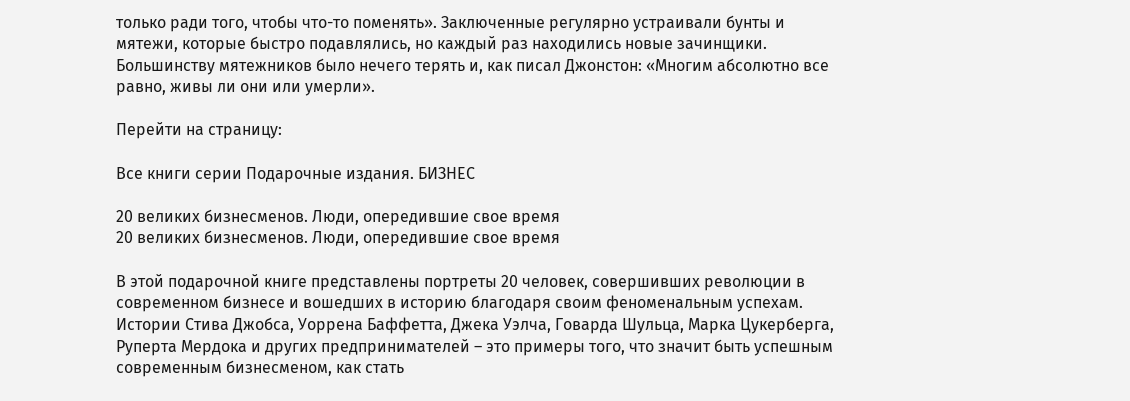только ради того, чтобы что-то поменять». Заключенные регулярно устраивали бунты и мятежи, которые быстро подавлялись, но каждый раз находились новые зачинщики. Большинству мятежников было нечего терять и, как писал Джонстон: «Многим абсолютно все равно, живы ли они или умерли».

Перейти на страницу:

Все книги серии Подарочные издания. БИЗНЕС

20 великих бизнесменов. Люди, опередившие свое время
20 великих бизнесменов. Люди, опередившие свое время

В этой подарочной книге представлены портреты 20 человек, совершивших революции в современном бизнесе и вошедших в историю благодаря своим феноменальным успехам. Истории Стива Джобса, Уоррена Баффетта, Джека Уэлча, Говарда Шульца, Марка Цукерберга, Руперта Мердока и других предпринимателей – это примеры того, что значит быть успешным современным бизнесменом, как стать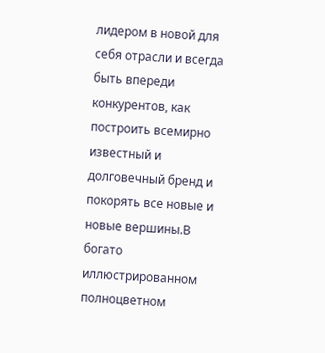лидером в новой для себя отрасли и всегда быть впереди конкурентов, как построить всемирно известный и долговечный бренд и покорять все новые и новые вершины.В богато иллюстрированном полноцветном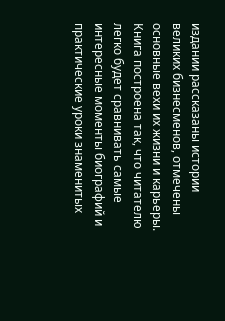издании рассказаны истории великих бизнесменов, отмечены основные вехи их жизни и карьеры. Книга построена так, что читателю легко будет сравнивать самые интересные моменты биографий и практические уроки знаменитых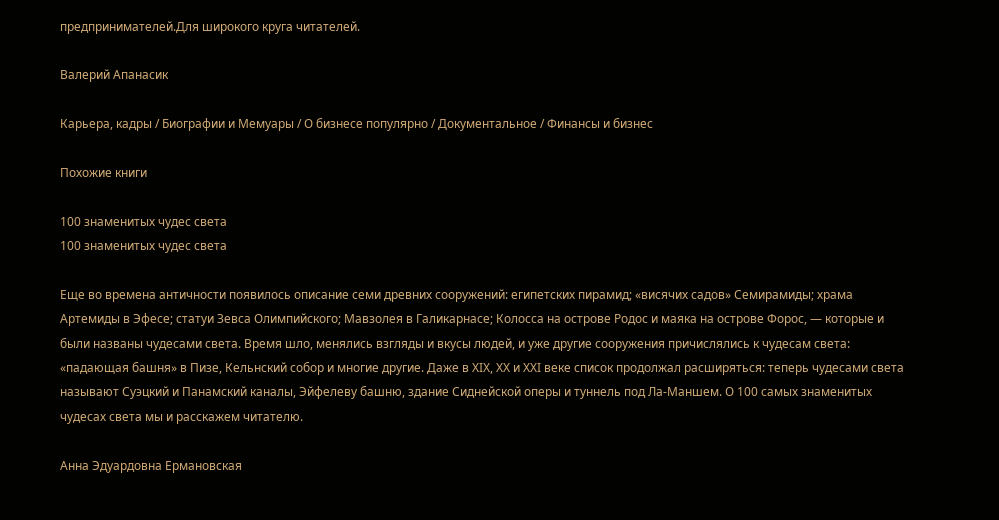предпринимателей.Для широкого круга читателей.

Валерий Апанасик

Карьера, кадры / Биографии и Мемуары / О бизнесе популярно / Документальное / Финансы и бизнес

Похожие книги

100 знаменитых чудес света
100 знаменитых чудес света

Еще во времена античности появилось описание семи древних сооружений: египетских пирамид; «висячих садов» Семирамиды; храма Артемиды в Эфесе; статуи Зевса Олимпийского; Мавзолея в Галикарнасе; Колосса на острове Родос и маяка на острове Форос, — которые и были названы чудесами света. Время шло, менялись взгляды и вкусы людей, и уже другие сооружения причислялись к чудесам света: «падающая башня» в Пизе, Кельнский собор и многие другие. Даже в ХIХ, ХХ и ХХI веке список продолжал расширяться: теперь чудесами света называют Суэцкий и Панамский каналы, Эйфелеву башню, здание Сиднейской оперы и туннель под Ла-Маншем. О 100 самых знаменитых чудесах света мы и расскажем читателю.

Анна Эдуардовна Ермановская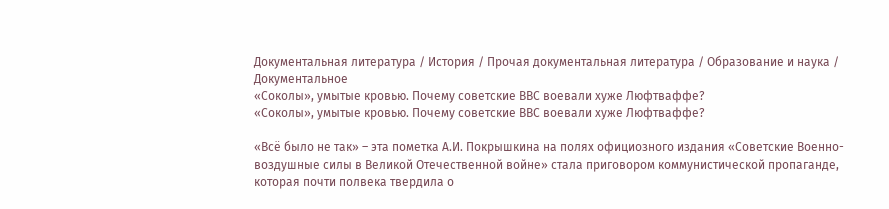Документальная литература / История / Прочая документальная литература / Образование и наука / Документальное
«Соколы», умытые кровью. Почему советские ВВС воевали хуже Люфтваффе?
«Соколы», умытые кровью. Почему советские ВВС воевали хуже Люфтваффе?

«Всё было не так» – эта пометка А.И. Покрышкина на полях официозного издания «Советские Военно-воздушные силы в Великой Отечественной войне» стала приговором коммунистической пропаганде, которая почти полвека твердила о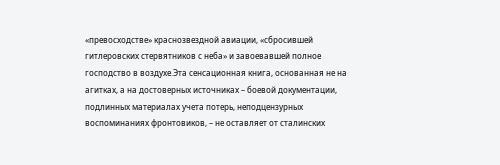«превосходстве» краснозвездной авиации, «сбросившей гитлеровских стервятников с неба» и завоевавшей полное господство в воздухе.Эта сенсационная книга, основанная не на агитках, а на достоверных источниках – боевой документации, подлинных материалах учета потерь, неподцензурных воспоминаниях фронтовиков, – не оставляет от сталинских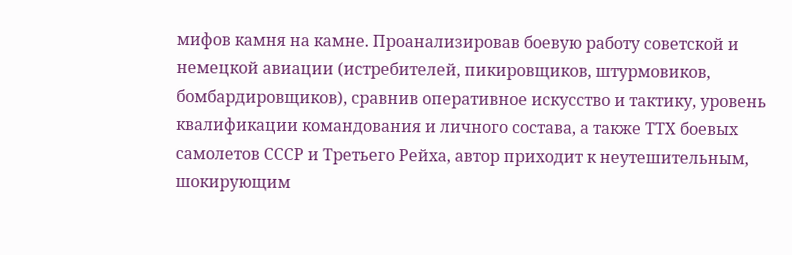мифов камня на камне. Проанализировав боевую работу советской и немецкой авиации (истребителей, пикировщиков, штурмовиков, бомбардировщиков), сравнив оперативное искусство и тактику, уровень квалификации командования и личного состава, а также ТТХ боевых самолетов СССР и Третьего Рейха, автор приходит к неутешительным, шокирующим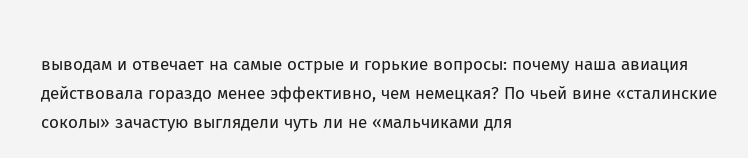выводам и отвечает на самые острые и горькие вопросы: почему наша авиация действовала гораздо менее эффективно, чем немецкая? По чьей вине «сталинские соколы» зачастую выглядели чуть ли не «мальчиками для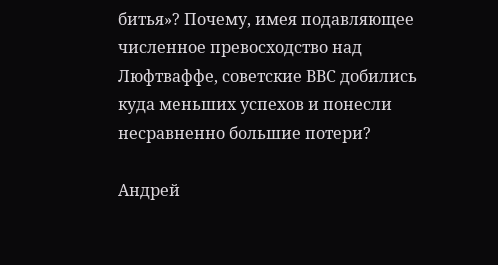битья»? Почему, имея подавляющее численное превосходство над Люфтваффе, советские ВВС добились куда мeньших успехов и понесли несравненно бoльшие потери?

Андрей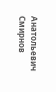Анатольевич Смирнов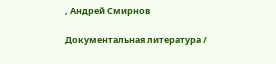, Андрей Смирнов

Документальная литература /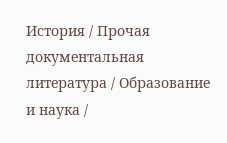История / Прочая документальная литература / Образование и наука /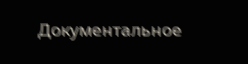Документальное